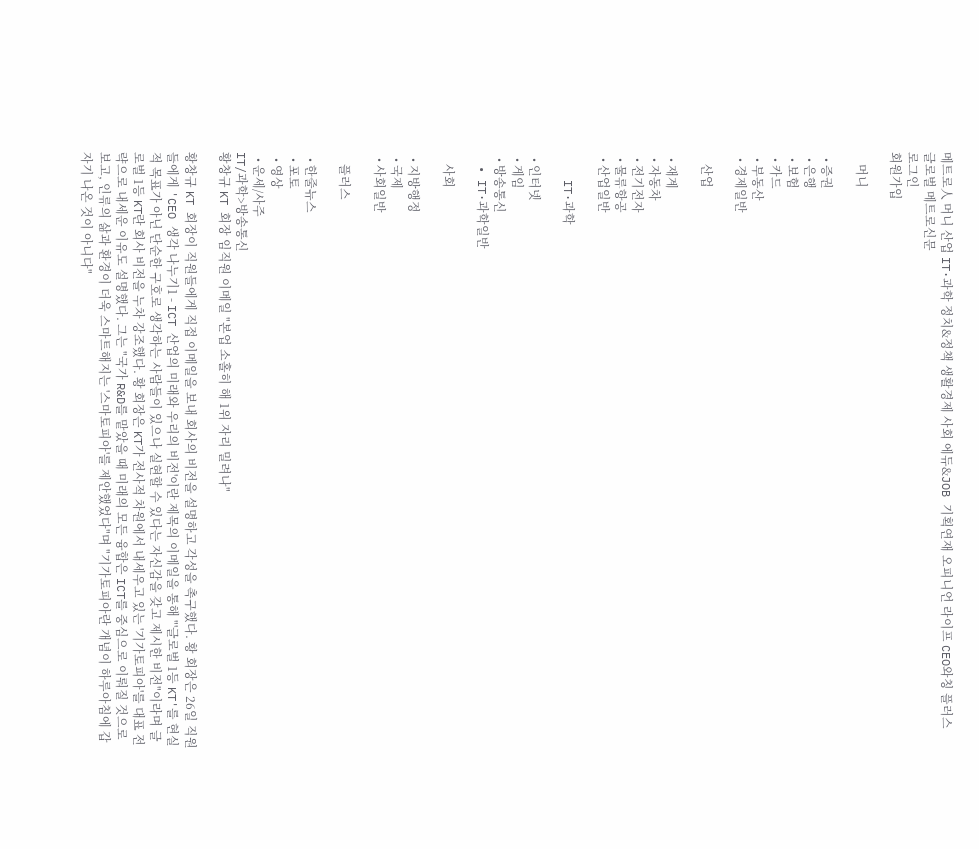메트로人 머니 산업 IT·과학 정치&정책 생활경제 사회 에듀&JOB 기획연재 오피니언 라이프 CEO와칭 플러스
글로벌 메트로신문
로그인
회원가입

    머니

  • 증권
  • 은행
  • 보험
  • 카드
  • 부동산
  • 경제일반

    산업

  • 재계
  • 자동차
  • 전기전자
  • 물류항공
  • 산업일반

    IT·과학

  • 인터넷
  • 게임
  • 방송통신
  • IT·과학일반

    사회

  • 지방행정
  • 국제
  • 사회일반

    플러스

  • 한줄뉴스
  • 포토
  • 영상
  • 운세/사주
IT/과학>방송통신
황창규 KT 회장 임직원 이메일 "본업 소홀히 해 1위 자리 밀려나"

황창규 KT 회장이 직원들에게 직접 이메일을 보내 회사의 비전을 설명하고 각성을 촉구했다. 황 회장은 26일 직원들에게 'CEO 생각 나누기1 - ICT 산업의 미래와 우리의 비전'이란 제목의 이메일을 통해 "'글로벌 1등 KT'를 현실적 목표가 아닌 단순한 구호로 생각하는 사람들이 있으나 실현할 수 있다는 자신감을 갖고 제시한 비전"이라며 글로벌 1등 KT란 회사 비전을 누차 강조했다. 황 회장은 KT가 전사적 차원에서 내세우고 있는 '기가토피아'를 대표 전략으로 내세운 이유도 설명했다. 그는 "국가 R&D를 맡았을 때 미래의 모든 융합은 ICT를 중심으로 이뤄질 것으로 보고, 인류의 삶과 환경이 더욱 스마트해지는 '스마토피아'를 제안했었다"며 "기가토피아란 개념이 하루아침에 갑자기 나온 것이 아니다"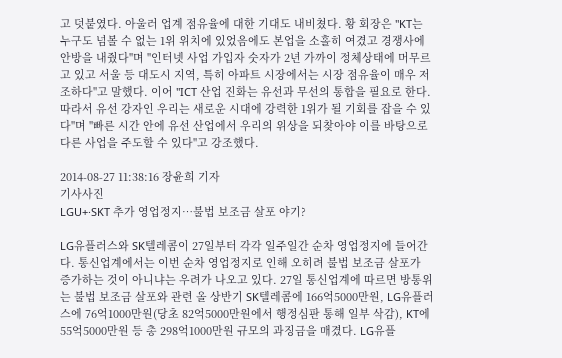고 덧붙였다. 아울러 업계 점유율에 대한 기대도 내비쳤다. 황 회장은 "KT는 누구도 넘볼 수 없는 1위 위치에 있었음에도 본업을 소홀히 여겼고 경쟁사에 안방을 내줬다"며 "인터넷 사업 가입자 숫자가 2년 가까이 정체상태에 머무르고 있고 서울 등 대도시 지역, 특히 아파트 시장에서는 시장 점유율이 매우 저조하다"고 말했다. 이어 "ICT 산업 진화는 유선과 무선의 통합을 필요로 한다. 따라서 유선 강자인 우리는 새로운 시대에 강력한 1위가 될 기회를 잡을 수 있다"며 "빠른 시간 안에 유선 산업에서 우리의 위상을 되찾아야 이를 바탕으로 다른 사업을 주도할 수 있다"고 강조했다.

2014-08-27 11:38:16 장윤희 기자
기사사진
LGU+·SKT 추가 영업정지…불법 보조금 살포 야기?

LG유플러스와 SK텔레콤이 27일부터 각각 일주일간 순차 영업정지에 들어간다. 통신업계에서는 이번 순차 영업정지로 인해 오히려 불법 보조금 살포가 증가하는 것이 아니냐는 우려가 나오고 있다. 27일 통신업계에 따르면 방통위는 불법 보조금 살포와 관련 올 상반기 SK텔레콤에 166억5000만원, LG유플러스에 76억1000만원(당초 82억5000만원에서 행정심판 통해 일부 삭감), KT에 55억5000만원 등 총 298억1000만원 규모의 과징금을 매겼다. LG유플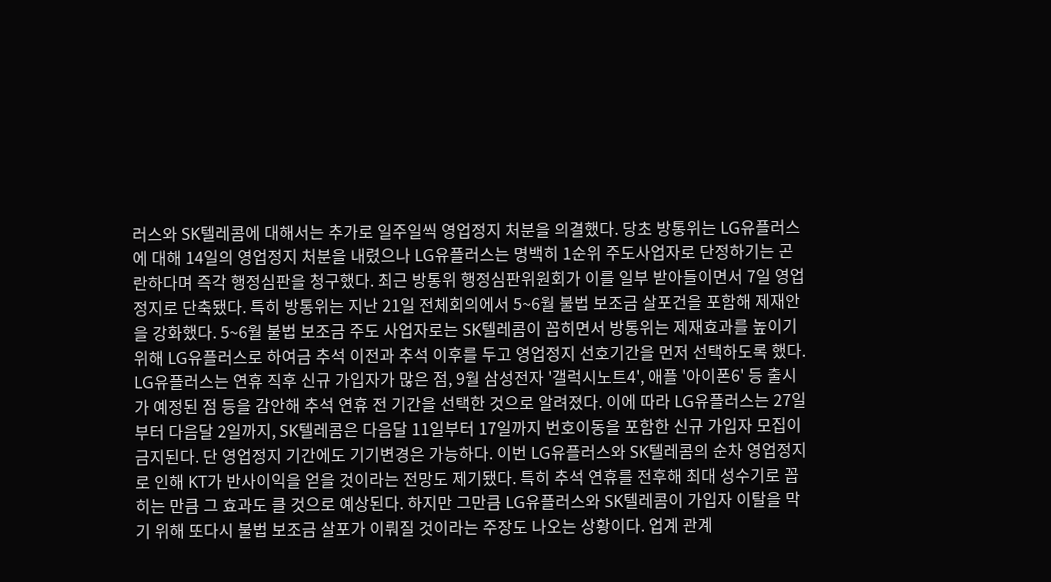러스와 SK텔레콤에 대해서는 추가로 일주일씩 영업정지 처분을 의결했다. 당초 방통위는 LG유플러스에 대해 14일의 영업정지 처분을 내렸으나 LG유플러스는 명백히 1순위 주도사업자로 단정하기는 곤란하다며 즉각 행정심판을 청구했다. 최근 방통위 행정심판위원회가 이를 일부 받아들이면서 7일 영업정지로 단축됐다. 특히 방통위는 지난 21일 전체회의에서 5~6월 불법 보조금 살포건을 포함해 제재안을 강화했다. 5~6월 불법 보조금 주도 사업자로는 SK텔레콤이 꼽히면서 방통위는 제재효과를 높이기 위해 LG유플러스로 하여금 추석 이전과 추석 이후를 두고 영업정지 선호기간을 먼저 선택하도록 했다. LG유플러스는 연휴 직후 신규 가입자가 많은 점, 9월 삼성전자 '갤럭시노트4', 애플 '아이폰6' 등 출시가 예정된 점 등을 감안해 추석 연휴 전 기간을 선택한 것으로 알려졌다. 이에 따라 LG유플러스는 27일부터 다음달 2일까지, SK텔레콤은 다음달 11일부터 17일까지 번호이동을 포함한 신규 가입자 모집이 금지된다. 단 영업정지 기간에도 기기변경은 가능하다. 이번 LG유플러스와 SK텔레콤의 순차 영업정지로 인해 KT가 반사이익을 얻을 것이라는 전망도 제기됐다. 특히 추석 연휴를 전후해 최대 성수기로 꼽히는 만큼 그 효과도 클 것으로 예상된다. 하지만 그만큼 LG유플러스와 SK텔레콤이 가입자 이탈을 막기 위해 또다시 불법 보조금 살포가 이뤄질 것이라는 주장도 나오는 상황이다. 업계 관계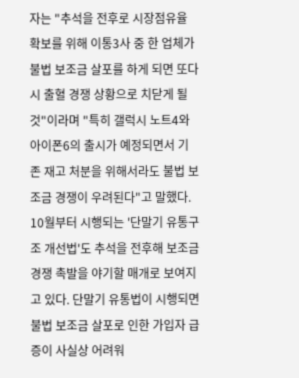자는 "추석을 전후로 시장점유율 확보를 위해 이통3사 중 한 업체가 불법 보조금 살포를 하게 되면 또다시 출혈 경쟁 상황으로 치닫게 될 것"이라며 "특히 갤럭시 노트4와 아이폰6의 출시가 예정되면서 기존 재고 처분을 위해서라도 불법 보조금 경쟁이 우려된다"고 말했다. 10월부터 시행되는 '단말기 유통구조 개선법'도 추석을 전후해 보조금 경쟁 촉발을 야기할 매개로 보여지고 있다. 단말기 유통법이 시행되면 불법 보조금 살포로 인한 가입자 급증이 사실상 어려워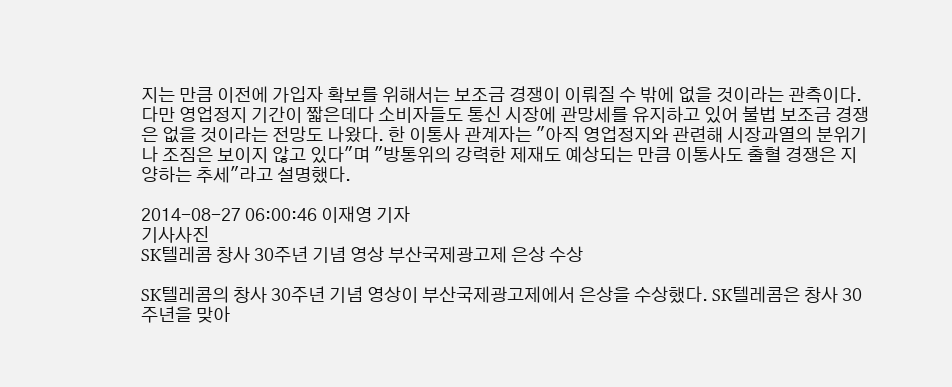지는 만큼 이전에 가입자 확보를 위해서는 보조금 경쟁이 이뤄질 수 밖에 없을 것이라는 관측이다. 다만 영업정지 기간이 짧은데다 소비자들도 통신 시장에 관망세를 유지하고 있어 불법 보조금 경쟁은 없을 것이라는 전망도 나왔다. 한 이통사 관계자는 "아직 영업정지와 관련해 시장과열의 분위기나 조짐은 보이지 않고 있다"며 "방통위의 강력한 제재도 예상되는 만큼 이통사도 출혈 경쟁은 지양하는 추세"라고 설명했다.

2014-08-27 06:00:46 이재영 기자
기사사진
SK텔레콤 창사 30주년 기념 영상 부산국제광고제 은상 수상

SK텔레콤의 창사 30주년 기념 영상이 부산국제광고제에서 은상을 수상했다. SK텔레콤은 창사 30주년을 맞아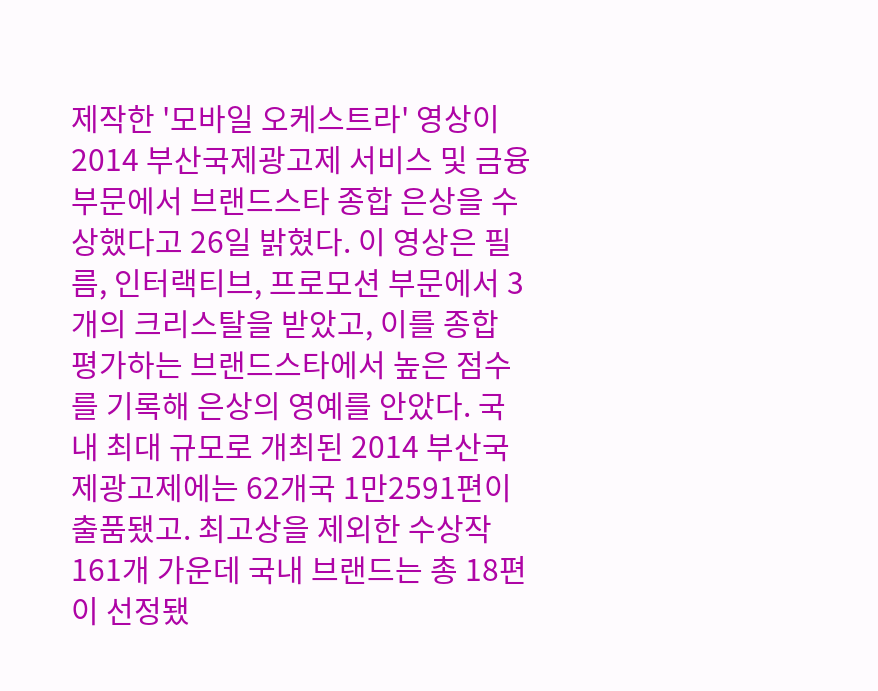제작한 '모바일 오케스트라' 영상이 2014 부산국제광고제 서비스 및 금융 부문에서 브랜드스타 종합 은상을 수상했다고 26일 밝혔다. 이 영상은 필름, 인터랙티브, 프로모션 부문에서 3개의 크리스탈을 받았고, 이를 종합 평가하는 브랜드스타에서 높은 점수를 기록해 은상의 영예를 안았다. 국내 최대 규모로 개최된 2014 부산국제광고제에는 62개국 1만2591편이 출품됐고. 최고상을 제외한 수상작 161개 가운데 국내 브랜드는 총 18편이 선정됐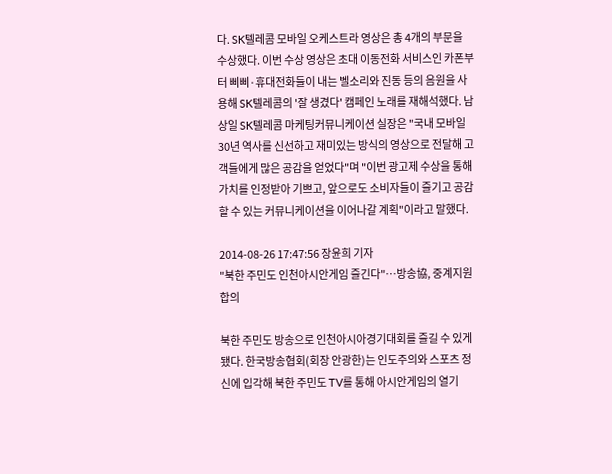다. SK텔레콤 모바일 오케스트라 영상은 총 4개의 부문을 수상했다. 이번 수상 영상은 초대 이동전화 서비스인 카폰부터 삐삐·휴대전화들이 내는 벨소리와 진동 등의 음원을 사용해 SK텔레콤의 '잘 생겼다' 캠페인 노래를 재해석했다. 남상일 SK텔레콤 마케팅커뮤니케이션 실장은 "국내 모바일 30년 역사를 신선하고 재미있는 방식의 영상으로 전달해 고객들에게 많은 공감을 얻었다"며 "이번 광고제 수상을 통해 가치를 인정받아 기쁘고, 앞으로도 소비자들이 즐기고 공감할 수 있는 커뮤니케이션을 이어나갈 계획"이라고 말했다.

2014-08-26 17:47:56 장윤희 기자
"북한 주민도 인천아시안게임 즐긴다"…방송協, 중계지원 합의

북한 주민도 방송으로 인천아시아경기대회를 즐길 수 있게 됐다. 한국방송협회(회장 안광한)는 인도주의와 스포츠 정신에 입각해 북한 주민도 TV를 통해 아시안게임의 열기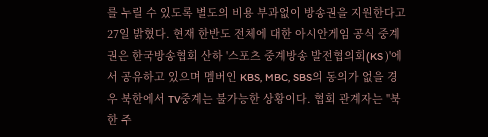를 누릴 수 있도록 별도의 비용 부과없이 방송권을 지원한다고 27일 밝혔다. 현재 한반도 전체에 대한 아시안게임 공식 중계권은 한국방송협회 산하 '스포츠 중계방송 발전협의회(KS )'에서 공유하고 있으며 멤버인 KBS, MBC, SBS의 동의가 없을 경우 북한에서 TV중계는 불가능한 상황이다. 협회 관계자는 "북한 주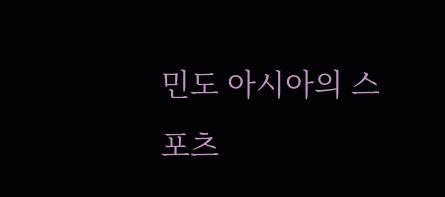민도 아시아의 스포츠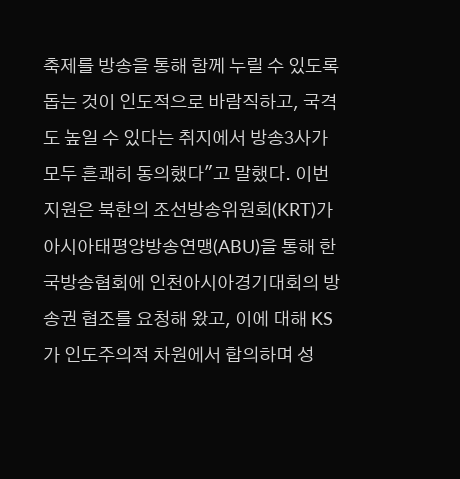축제를 방송을 통해 함께 누릴 수 있도록 돕는 것이 인도적으로 바람직하고, 국격도 높일 수 있다는 취지에서 방송3사가 모두 흔쾌히 동의했다"고 말했다. 이번 지원은 북한의 조선방송위원회(KRT)가 아시아태평양방송연맹(ABU)을 통해 한국방송협회에 인천아시아경기대회의 방송권 협조를 요청해 왔고, 이에 대해 KS가 인도주의적 차원에서 합의하며 성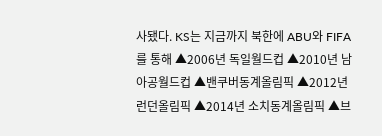사됐다. KS는 지금까지 북한에 ABU와 FIFA를 통해 ▲2006년 독일월드컵 ▲2010년 남아공월드컵 ▲밴쿠버동계올림픽 ▲2012년 런던올림픽 ▲2014년 소치동계올림픽 ▲브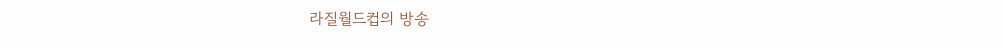라질월드컵의 방송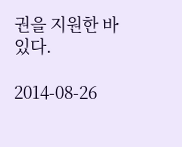권을 지원한 바 있다.

2014-08-26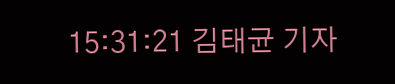15:31:21 김태균 기자